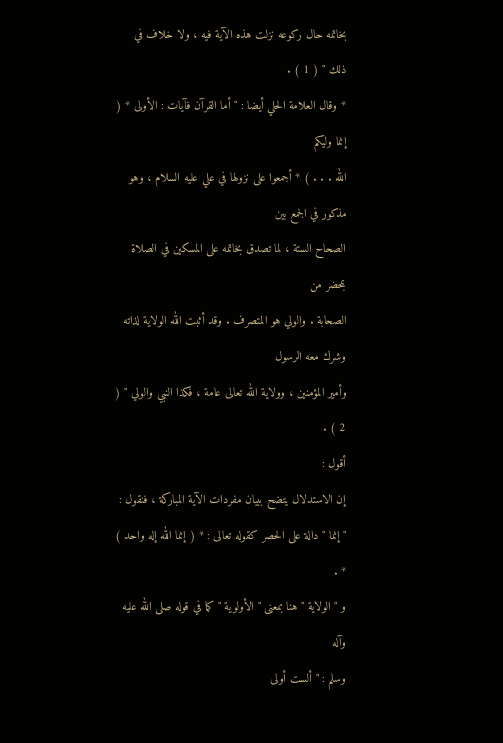بخاتمه حال ركوعه نزلت هذه الآية فيه ، ولا خلاف في ذلك " ( 1 ) .
* وقال العلامة الحلي أيضا : " أما القرآن فآيات : الأولى * ( إنما وليكم
الله . . . ) * أجمعوا على نزولها في علي عليه السلام ، وهو مذكور في الجمع بين
الصحاح الستة ، لما تصدق بخاتمه على المسكين في الصلاة بمحضر من
الصحابة . والولي هو المتصرف . وقد أثبت الله الولاية لذاته وشرك معه الرسول
وأمير المؤمنين ، وولاية الله تعالى عامة ، فكذا النبي والولي " ( 2 ) .
أقول :
إن الاستدلال يتضح ببيان مفردات الآية المباركة ، فنقول :
" إنما " دالة على الحصر كقوله تعالى : * ( إنما الله إله واحد ) * .
و " الولاية " هنا بمعنى " الأولوية " كما في قوله صلى الله عليه وآله
وسلم : " ألست أولى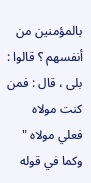بالمؤمنين من أنفسهم ؟ قالوا : بلى ، قال : فمن كنت مولاه
فعلي مولاه " وكما في قوله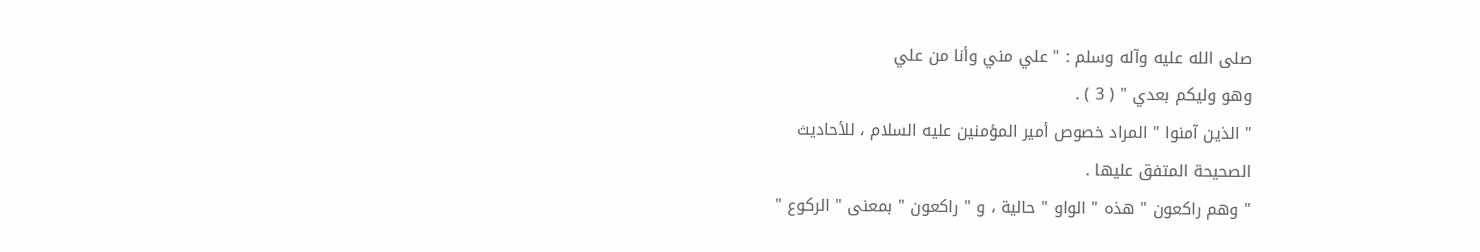صلى الله عليه وآله وسلم : " علي مني وأنا من علي
وهو وليكم بعدي " ( 3 ) .
" الذين آمنوا " المراد خصوص أمير المؤمنين عليه السلام ، للأحاديث
الصحيحة المتفق عليها .
" وهم راكعون " هذه " الواو " حالية ، و " راكعون " بمعنى " الركوع "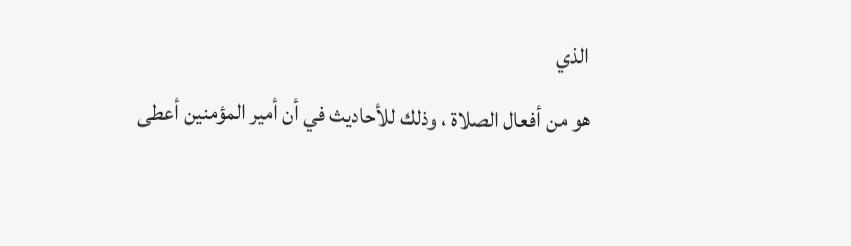الذي
هو من أفعال الصلاة ، وذلك للأحاديث في أن أمير المؤمنين أعطى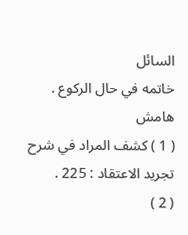السائل
خاتمه في حال الركوع .
هامش
( 1 ) كشف المراد في شرح تجريد الاعتقاد : 225 .
( 2 )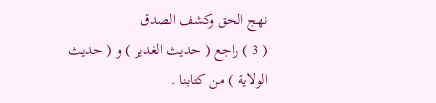نهج الحق وكشف الصدق
( 3 ) راجع ( حديث الغدير ) و ( حديث الولاية ) من كتابنا .